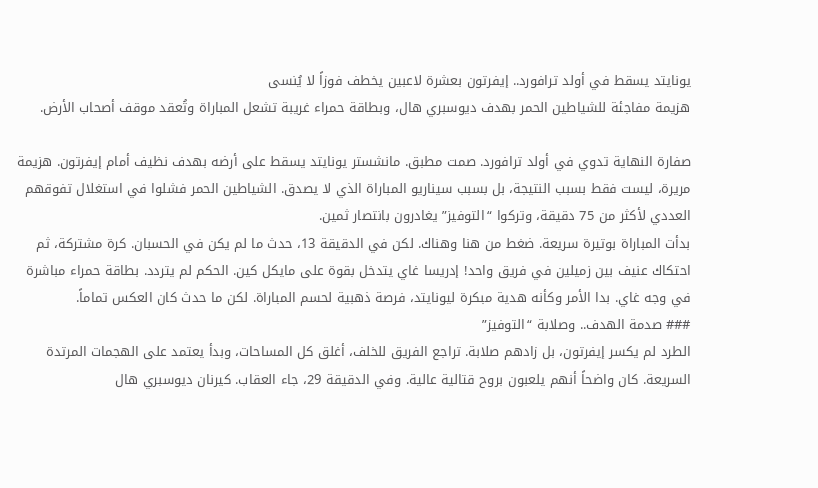يونايتد يسقط في أولد ترافورد.. إيفرتون بعشرة لاعبين يخطف فوزاً لا يُنسى
هزيمة مفاجئة للشياطين الحمر بهدف ديوسبري هال، وبطاقة حمراء غريبة تشعل المباراة وتُعقد موقف أصحاب الأرض.

صفارة النهاية تدوي في أولد ترافورد. صمت مطبق. مانشستر يونايتد يسقط على أرضه بهدف نظيف أمام إيفرتون. هزيمة مريرة، ليست فقط بسبب النتيجة، بل بسبب سيناريو المباراة الذي لا يصدق. الشياطين الحمر فشلوا في استغلال تفوقهم العددي لأكثر من 75 دقيقة، وتركوا “التوفيز” يغادرون بانتصار ثمين.
بدأت المباراة بوتيرة سريعة. ضغط من هنا وهناك. لكن في الدقيقة 13، حدث ما لم يكن في الحسبان. كرة مشتركة، ثم احتكاك عنيف بين زميلين في فريق واحد! إدريسا غاي يتدخل بقوة على مايكل كين. الحكم لم يتردد. بطاقة حمراء مباشرة في وجه غاي. بدا الأمر وكأنه هدية مبكرة ليونايتد، فرصة ذهبية لحسم المباراة. لكن ما حدث كان العكس تماماً.
### صدمة الهدف.. وصلابة “التوفيز”
الطرد لم يكسر إيفرتون، بل زادهم صلابة. تراجع الفريق للخلف، أغلق كل المساحات، وبدأ يعتمد على الهجمات المرتدة السريعة. كان واضحاً أنهم يلعبون بروح قتالية عالية. وفي الدقيقة 29، جاء العقاب. كيرنان ديوسبري هال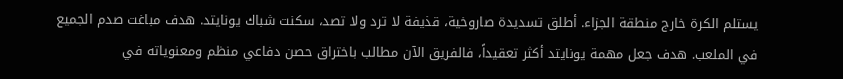يستلم الكرة خارج منطقة الجزاء. أطلق تسديدة صاروخية، قذيفة لا ترد ولا تصد، سكنت شباك يونايتد. هدف مباغت صدم الجميع في الملعب. هدف جعل مهمة يونايتد أكثر تعقيداً، فالفريق الآن مطالب باختراق حصن دفاعي منظم ومعنوياته في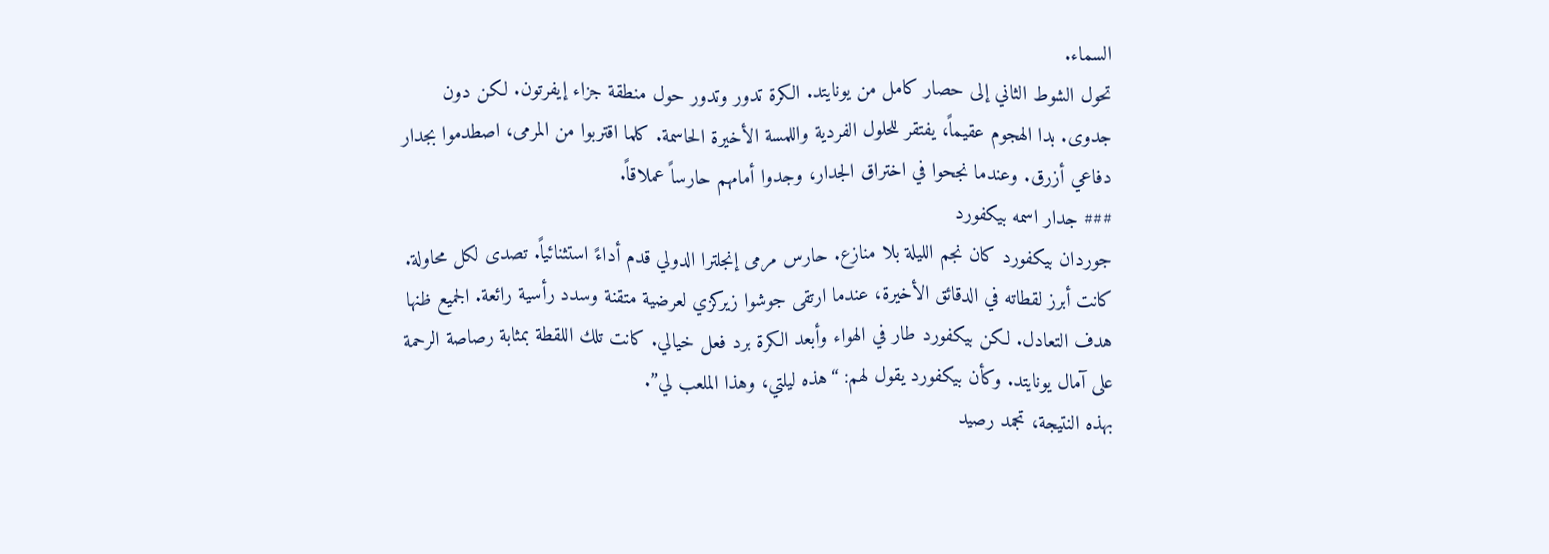السماء.
تحول الشوط الثاني إلى حصار كامل من يونايتد. الكرة تدور وتدور حول منطقة جزاء إيفرتون. لكن دون جدوى. بدا الهجوم عقيماً، يفتقر للحلول الفردية واللمسة الأخيرة الحاسمة. كلما اقتربوا من المرمى، اصطدموا بجدار دفاعي أزرق. وعندما نجحوا في اختراق الجدار، وجدوا أمامهم حارساً عملاقاً.
### جدار اسمه بيكفورد
جوردان بيكفورد كان نجم الليلة بلا منازع. حارس مرمى إنجلترا الدولي قدم أداءً استثنائياً. تصدى لكل محاولة. كانت أبرز لقطاته في الدقائق الأخيرة، عندما ارتقى جوشوا زيركزي لعرضية متقنة وسدد رأسية رائعة. الجميع ظنها هدف التعادل. لكن بيكفورد طار في الهواء وأبعد الكرة برد فعل خيالي. كانت تلك اللقطة بمثابة رصاصة الرحمة على آمال يونايتد. وكأن بيكفورد يقول لهم: “هذه ليلتي، وهذا الملعب لي”.
بهذه النتيجة، تجمد رصيد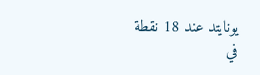يونايتد عند 18 نقطة في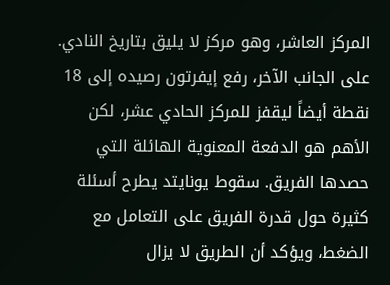المركز العاشر، وهو مركز لا يليق بتاريخ النادي. على الجانب الآخر، رفع إيفرتون رصيده إلى 18 نقطة أيضاً ليقفز للمركز الحادي عشر، لكن الأهم هو الدفعة المعنوية الهائلة التي حصدها الفريق. سقوط يونايتد يطرح أسئلة كثيرة حول قدرة الفريق على التعامل مع الضغط، ويؤكد أن الطريق لا يزال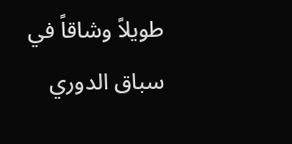طويلاً وشاقاً في سباق الدوري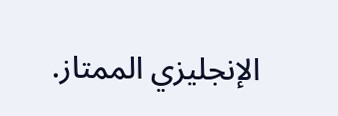الإنجليزي الممتاز.